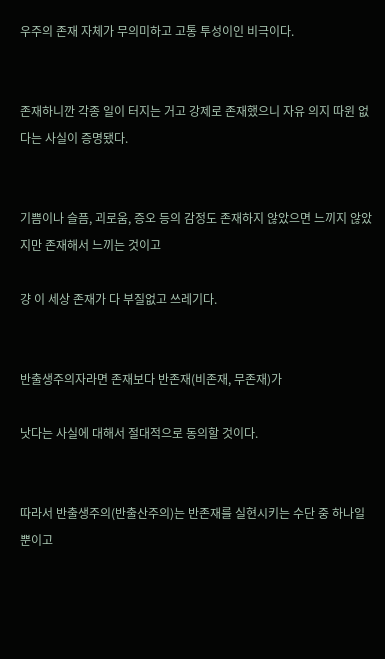우주의 존재 자체가 무의미하고 고통 투성이인 비극이다.


존재하니깐 각종 일이 터지는 거고 강제로 존재했으니 자유 의지 따윈 없다는 사실이 증명됐다.


기쁨이나 슬픔, 괴로움, 증오 등의 감정도 존재하지 않았으면 느끼지 않았지만 존재해서 느끼는 것이고

걍 이 세상 존재가 다 부질없고 쓰레기다.


반출생주의자라면 존재보다 반존재(비존재, 무존재)가

낫다는 사실에 대해서 절대적으로 동의할 것이다.


따라서 반출생주의(반출산주의)는 반존재를 실현시키는 수단 중 하나일 뿐이고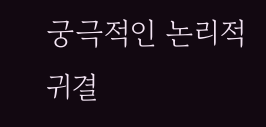궁극적인 논리적 귀결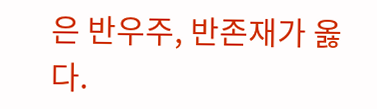은 반우주, 반존재가 옳다.